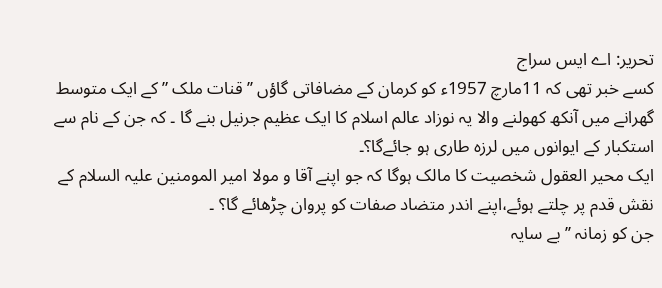تحریر: اے ایس سراج
کسے خبر تھی کہ 11مارچ 1957ء کو کرمان کے مضافاتی گاؤں ’’قنات ملک ” کے ایک متوسط گھرانے میں آنکھ کھولنے والا یہ نوزاد عالم اسلام کا ایک عظیم جرنیل بنے گا ۔ کہ جن کے نام سے استکبار کے ایوانوں میں لرزہ طاری ہو جائےگا؟۔
ایک محیر العقول شخصیت کا مالک ہوگا کہ جو اپنے آقا و مولا امیر المومنین علیہ السلام کے نقش قدم پر چلتے ہوئے،اپنے اندر متضاد صفات کو پروان چڑھائے گا؟ ۔
جن کو زمانہ ’’بے سایہ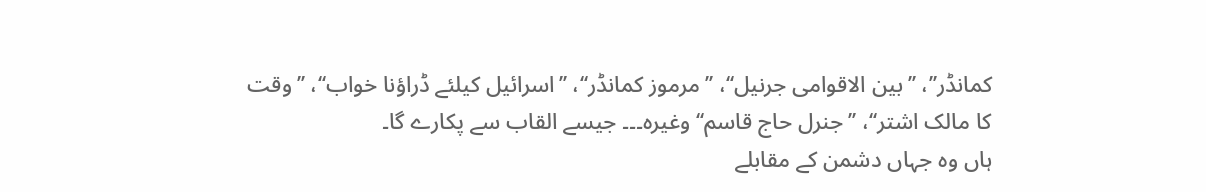کمانڈر’’، ’’بین الاقوامی جرنیل‘‘، ’’مرموز کمانڈر‘‘، ’’اسرائیل کیلئے ڈراؤنا خواب‘‘، ’’وقت کا مالک اشتر‘‘، ’’جنرل حاج قاسم‘‘ وغیرہ۔۔۔ جیسے القاب سے پکارے گا۔
ہاں وہ جہاں دشمن کے مقابلے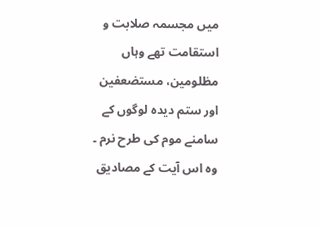میں مجسمہ صلابت و استقامت تھے وہاں مظلومین، مستضعفین اور ستم دیدہ لوگوں کے سامنے موم کی طرح نرم ۔
وہ اس آیت کے مصادیق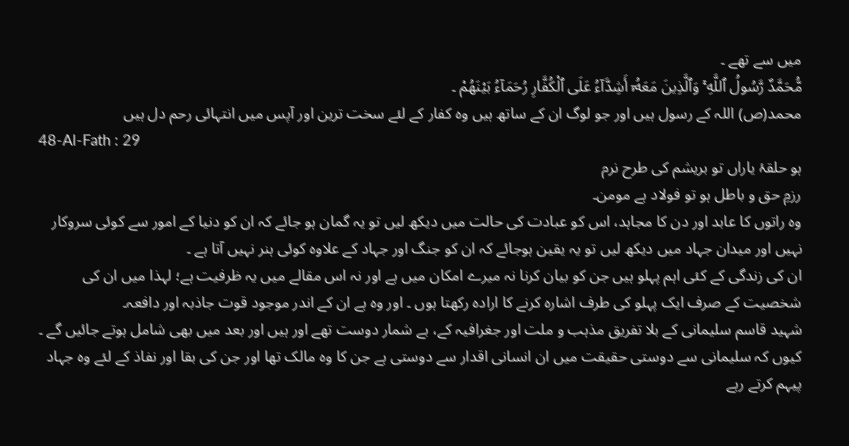میں سے تھے ۔
مُّحَمَّدٌ رَّسُولُ ٱللَّهِ ۚ وَٱلَّذِينَ مَعَهُۥٓ أَشِدَّآءُ عَلَى ٱلْكُفَّارِ رُحَمَآءُ بَيْنَهُمْ ۔
محمد(ص) اللہ کے رسول ہیں اور جو لوگ ان کے ساتھ ہیں وہ کفار کے لئے سخت ترین اور آپس میں انتہائی رحم دل ہیں
48-Al-Fath : 29
ہو حلقۂ یاراں تو بریشم کی طرح نرم
رزمِ حق و باطل ہو تو فولاد ہے مومن۔
وہ راتوں کا عابد اور دن کا مجاہد، اس کو عبادت کی حالت میں دیکھ لیں تو یہ گمان ہو جائے کہ ان کو دنیا کے امور سے کوئی سروکار نہیں اور میدان جہاد میں دیکھ لیں تو یہ یقین ہوجائے کہ ان کو جنگ اور جہاد کے علاوہ کوئی ہنر نہیں آتا ہے ۔
ان کی زندگی کے کئی اہم پہلو ہیں جن کو بیان کرنا نہ میرے امکان میں ہے اور نہ اس مقالے میں یہ ظرفیت ہے؛ لہذا میں ان کی شخصیت کے صرف ایک پہلو کی طرف اشارہ کرنے کا ارادہ رکھتا ہوں ۔ اور وہ ہے ان کے اندر موجود قوت جاذبہ اور دافعہ۔
شہید قاسم سلیمانی کے بلا تفریق مذہب و ملت اور جغرافیہ کے، بے شمار دوست تھے اور ہیں اور بعد میں بھی شامل ہوتے جائیں گے ۔
کیوں کہ سلیمانی سے دوستی حقیقت میں ان انسانی اقدار سے دوستی ہے جن کا وہ مالک تھا اور جن کی بقا اور نفاذ کے لئے وہ جہاد پیہم کرتے رہے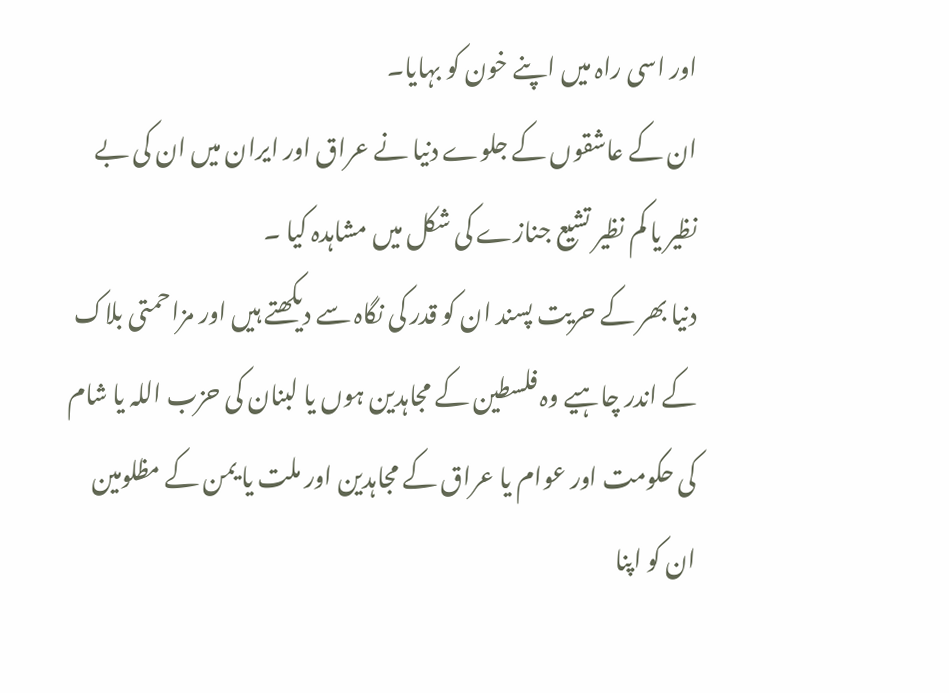اور اسی راہ میں اپنے خون کو بہایا۔
ان کے عاشقوں کے جلوے دنیا نے عراق اور ایران میں ان کی بے نظیر یا کم نظیر تشیع جنازے کی شکل میں مشاہدہ کیا ۔
دنیا بھر کے حریت پسند ان کو قدر کی نگاہ سے دیکھتے ہیں اور مزاحمتی بلاک کے اندر چاہیے وہ فلسطین کے مجاہدین ہوں یا لبنان کی حزب اللہ یا شام کی حکومت اور عوام یا عراق کے مجاہدین اور ملت یا یمن کے مظلومین ان کو اپنا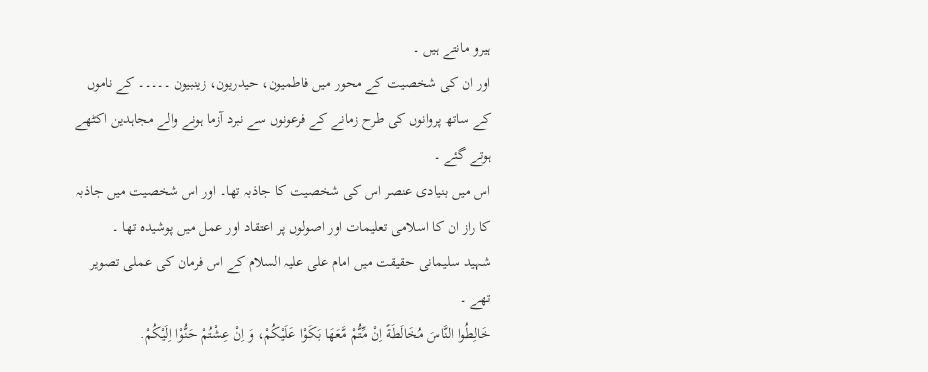ہیرو مانتے ہیں ۔
اور ان کی شخصیت کے محور میں فاطمیون، حیدریون، زینبیون ۔۔۔۔۔ کے ناموں کے ساتھ پروانوں کی طرح زمانے کے فرعونوں سے نبرد آزما ہونے والے مجاہدین اکٹھے ہوتے گئے ۔
اس میں بنیادی عنصر اس کی شخصیت کا جاذبہ تھا۔ اور اس شخصیت میں جاذبہ کا راز ان کا اسلامی تعلیمات اور اصولوں پر اعتقاد اور عمل میں پوشیدہ تھا ۔
شہید سلیمانی حقیقت میں امام علی علیہ السلام کے اس فرمان کی عملی تصویر تھے ۔
خَالِطُوا النَّاسَ مُخَالَطَةً اِنْ مِّتُّمْ مَّعَهَا بَكَوْا عَلَیْكُمْ، وَ اِنْ عِشْتُمْ حَنُّوْا اِلَیْكُمْ.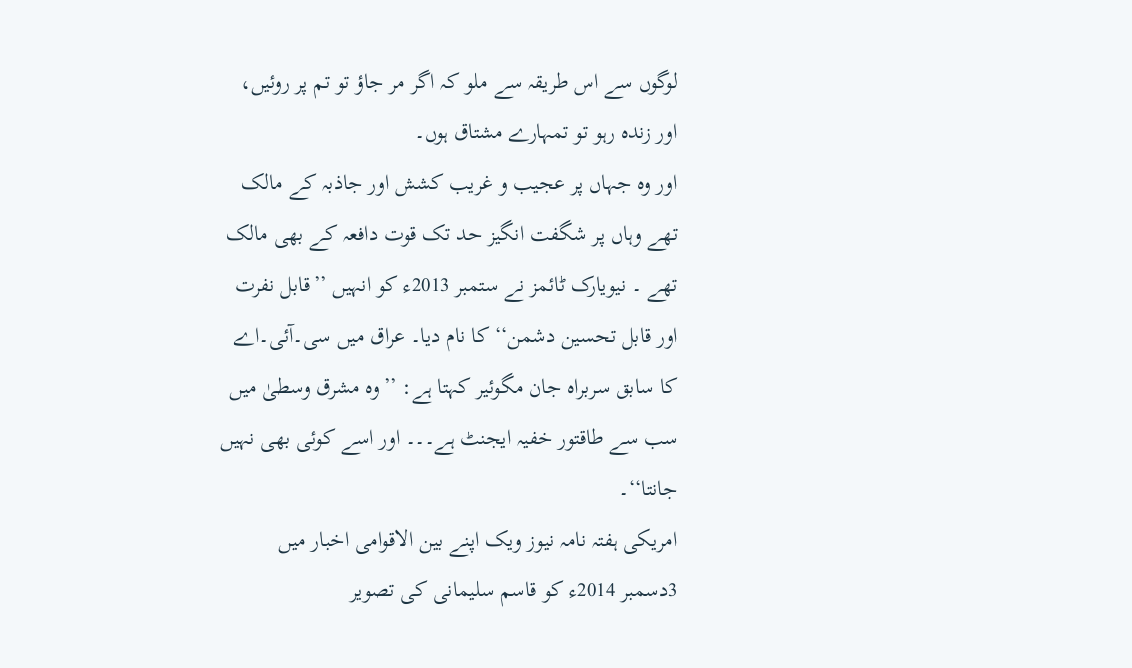لوگوں سے اس طریقہ سے ملو کہ اگر مر جاؤ تو تم پر روئیں، اور زندہ رہو تو تمہارے مشتاق ہوں۔
اور وہ جہاں پر عجیب و غریب کشش اور جاذبہ کے مالک تھے وہاں پر شگفت انگیز حد تک قوت دافعہ کے بھی مالک تھے ۔ نیویارک ٹائمز نے ستمبر 2013ء کو انہیں ’’قابل نفرت اور قابل تحسین دشمن‘‘ کا نام دیا۔ عراق میں سی۔آئی۔اے کا سابق سربراہ جان مگوئیر کہتا ہے: ’’وہ مشرق وسطیٰ میں سب سے طاقتور خفیہ ایجنٹ ہے۔۔۔ اور اسے کوئی بھی نہیں جانتا‘‘۔
امریکی ہفتہ نامہ نیوز ویک اپنے بین الاقوامی اخبار میں 3دسمبر 2014ء کو قاسم سلیمانی کی تصویر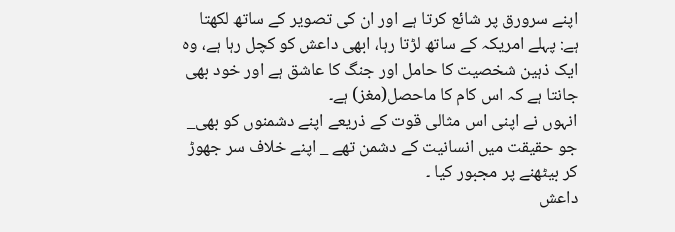اپنے سرورق پر شائع کرتا ہے اور ان کی تصویر کے ساتھ لکھتا ہے: پہلے امریکہ کے ساتھ لڑتا رہا، ابھی داعش کو کچل رہا ہے، وہ ایک ذہین شخصیت کا حامل اور جنگ کا عاشق ہے اور خود بھی جانتا ہے کہ اس کام کا ماحصل(مغز) ہے۔
انہوں نے اپنی اس مثالی قوت کے ذریعے اپنے دشمنوں کو بھی_ جو حقیقت میں انسانیت کے دشمن تھے _ اپنے خلاف سر جھوڑ کر بیٹھنے پر مجبور کیا ۔
داعش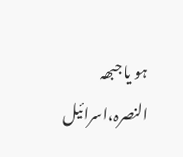ہو یا جبھہ النصرہ،اسرائیل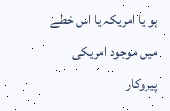ہو یا امریکہ یا اس خطے میں موجود امریکی پیروکار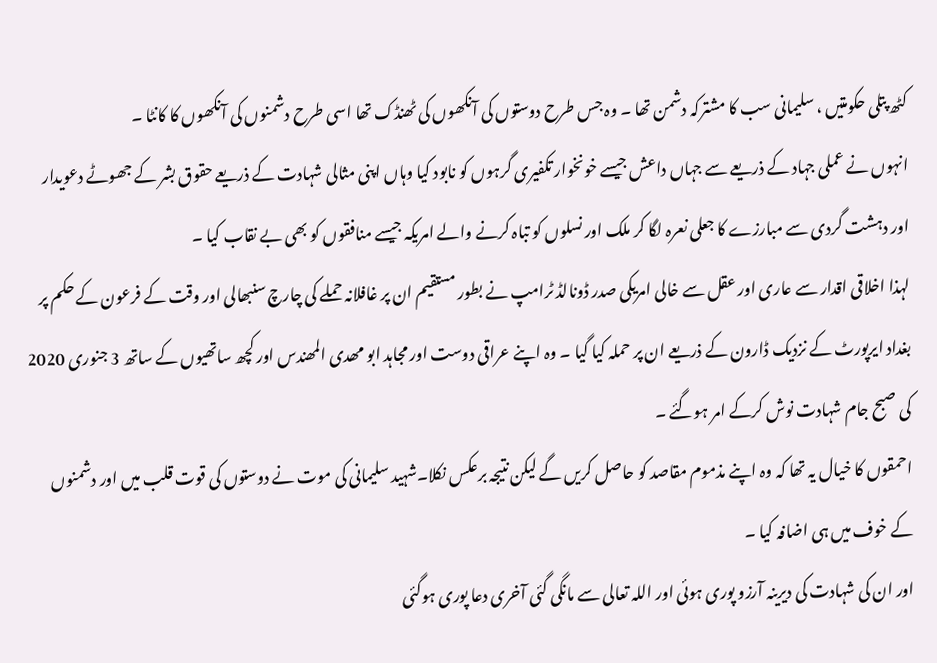کٹھ پتلی حکومتیں ، سلیمانی سب کا مشترکہ دشمن تھا ۔ وہ جس طرح دوستوں کی آنکھوں کی ٹھنڈک تھا اسی طرح دشمنوں کی آنکھوں کا کانٹا ۔
انہوں نے عملی جہاد کے ذریعے سے جہاں داعش جیسے خونخوار تکفیری گرہوں کو نابود کیا وہاں اپنی مثالی شہادت کے ذریعے حقوق بشر کے جھوٹے دعویدار اور دہشت گردی سے مبارزے کا جعلی نعرہ لگا کر ملک اور نسلوں کو تباہ کرنے والے امریکہ جیسے منافقوں کو بھی بے نقاب کیا ۔
لہذا اخلاقی اقدار سے عاری اور عقل سے خالی امریکی صدر ڈونالڈ ٹرامپ نے بطور مستقیم ان پر غافلانہ حملے کی چارچ سنبھالی اور وقت کے فرعون کے حکم پر بغداد ایرپورٹ کے نزدیک ڈارون کے ذریعے ان پر حملہ کیا گیا ۔ وہ اپنے عراقی دوست اور مجاہد ابو مھدی المھندس اور کچھ ساتھیوں کے ساتھ 3 جنوری 2020 کی صبح جام شہادت نوش کرکے امر ہوگئے ۔
احمقوں کا خیال یہ تھا کہ وہ اپنے مذموم مقاصد کو حاصل کریں گے لیکن نتیجہ برعکس نکلا۔شہید سلیمانی کی موت نے دوستوں کی قوت قلب میں اور دشمنوں کے خوف میں ہی اضافہ کیا ۔
اور ان کی شہادت کی دیرینہ آرزو پوری ہوئی اور اللہ تعالی سے مانگی گئی آخری دعا پوری ہوگئی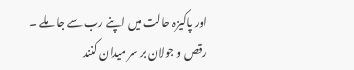اور پاکیزہ حالت میں اپنے رب سے جا ملے ۔
رقص و جولان بر سر میدان کنند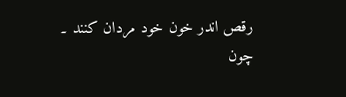رقص اندر خون خود مردان کنند ۔
چون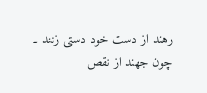رهند از دست خود دستی زنند ۔
چون جهند از نقص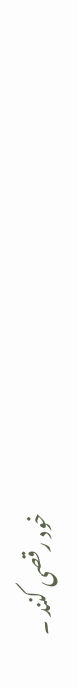خود رقصی کنند ۔